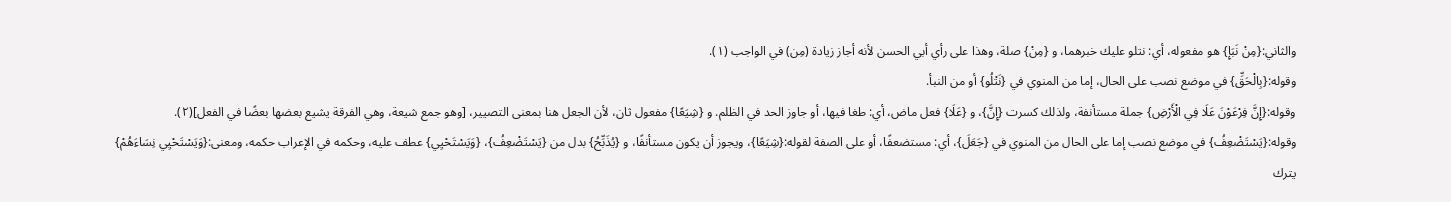والثاني:{مِنْ نَبَإِ} هو مفعوله، أي: نتلو عليك خبرهما، و {مِنْ} صلة، وهذا على رأي أبي الحسن لأنه أجاز زيادة (مِن) في الواجب (١).
وقوله:{بِالْحَقِّ} في موضع نصب على الحال، إما من المنوي في {نَتْلُو} أو من النبأ.
وقوله:{إِنَّ فِرْعَوْنَ عَلَا فِي الْأَرْضِ} جملة مستأنفة، ولذلك كسرت {إِنَّ}، و {عَلَا} فعل ماض، أي: طغا فيها، أو جاوز الحد في الظلم. و {شِيَعًا} مفعول ثان، لأن الجعل هنا بمعنى التصيير، [وهو جمع شيعة، وهي الفرقة يشيع بعضها بعضًا في الفعل](٢).
وقوله:{يَسْتَضْعِفُ} في موضع نصب إما على الحال من المنوي في {جَعَلَ}، أي: مستضعفًا، أو على الصفة لقوله:{شِيَعًا}، ويجوز أن يكون مستأنفًا، و {يُذَبِّحُ} بدل من {يَسْتَضْعِفُ}، {وَيَسْتَحْيِي} عطف عليه، وحكمه في الإعراب حكمه، ومعنى:{وَيَسْتَحْيِي نِسَاءَهُمْ} يترك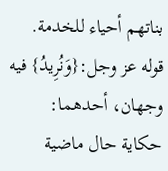بناتهم أحياء للخدمة.
قوله عز وجل:{وَنُرِيدُ} فيه وجهان، أحدهما: حكاية حال ماضية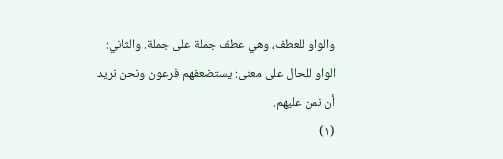والواو للعطف، وهي عطف جملة على جملة. والثاني: الواو للحال على معنى: يستضعفهم فرعون ونحن نريد أن نمن عليهم.
(١)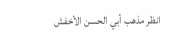انظر مذهب أبي الحسن الأخفش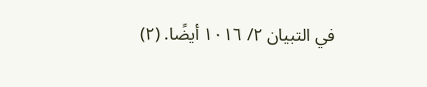في التبيان ٢/ ١٠١٦ أيضًا. (٢)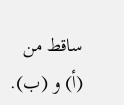ساقط من (أ) و (ب).